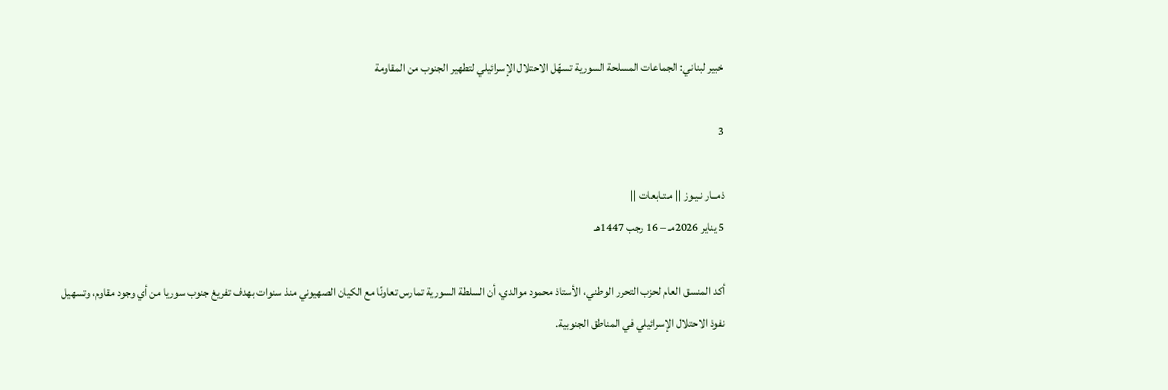خبير لبناني: الجماعات المسلحة السورية تسهّل الاحتلال الإسرائيلي لتطهير الجنوب من المقاومة

3

ذمــار نـيـوز || مـتـابعات ||
5 يناير 2026مـ – 16 رجب 1447هـ

أكد المنسق العام لحزب التحرر الوطني، الأستاذ محمود موالدي، أن السلطة السورية تمارس تعاونًا مع الكيان الصهيوني منذ سنوات بهدف تفريغ جنوب سوريا من أي وجود مقاوم، وتسهيل نفوذ الاحتلال الإسرائيلي في المناطق الجنوبية.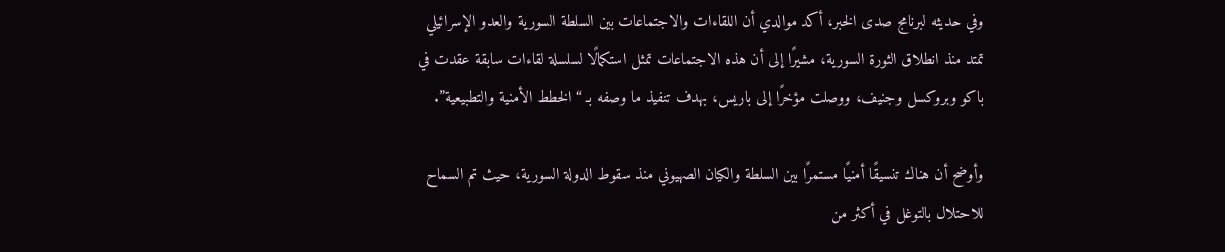وفي حديثه لبرنامج صدى الخبر، أكد موالدي أن اللقاءات والاجتماعات بين السلطة السورية والعدو الإسرائيلي تمتد منذ انطلاق الثورة السورية، مشيرًا إلى أن هذه الاجتماعات تمثل استكمالًا لسلسلة لقاءات سابقة عقدت في باكو وبروكسل وجنيف، ووصلت مؤخرًا إلى باريس، بهدف تنفيذ ما وصفه بـ “الخطط الأمنية والتطبيعية”.

وأوضح أن هناك تنسيقًا أمنيًا مستمرًا بين السلطة والكيان الصهيوني منذ سقوط الدولة السورية، حيث تم السماح للاحتلال بالتوغل في أكثر من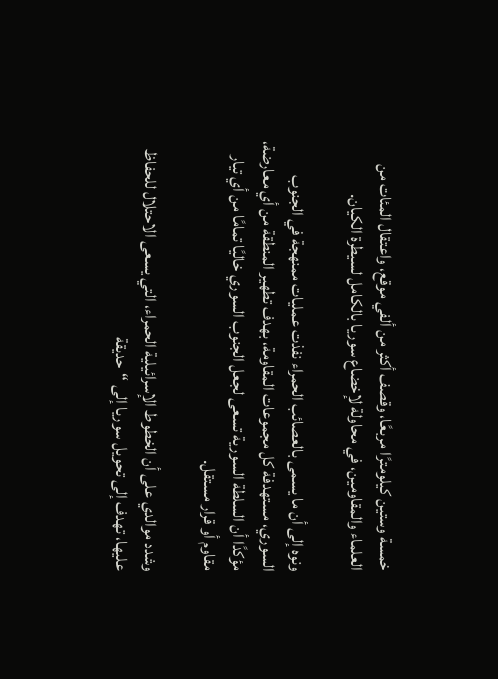خمسة وستين كيلومترًا مربعًا، وقصف أكثر من ألفي موقع، واعتقال المئات من العلماء والمقاومين، في محاولة لإخضاع سوريا بالكامل لسيطرة الكيان.

ونوه إلى أن ما يسمى بالعصائب الحمراء نفذت عمليات ممنهجة في الجنوب السوري، مستهدفة كل مجموعات المقاومة، بهدف تطهير المنطقة من أي معارضة، مؤكدًا أن السلطة السورية تسعى لجعل الجنوب السوري خاليًا تمامًا من أي تيار مقاوم أو قرار مستقل.

وشدد موالدي على أن الخطوط الإسرائيلية الحمراء، التي يسعى الاحتلال للحفاظ عليها، تهدف إلى تحويل سوريا إلى “حديقة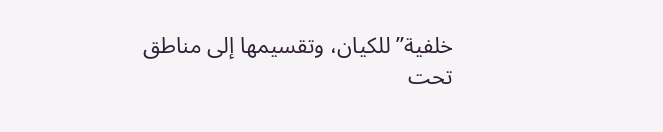خلفية” للكيان، وتقسيمها إلى مناطق تحت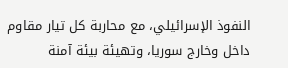النفوذ الإسرائيلي، مع محاربة كل تيار مقاوم داخل وخارج سوريا، وتهيئة بيئة آمنة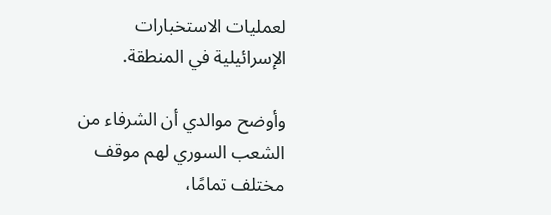لعمليات الاستخبارات الإسرائيلية في المنطقة.

وأوضح موالدي أن الشرفاء من الشعب السوري لهم موقف مختلف تمامًا،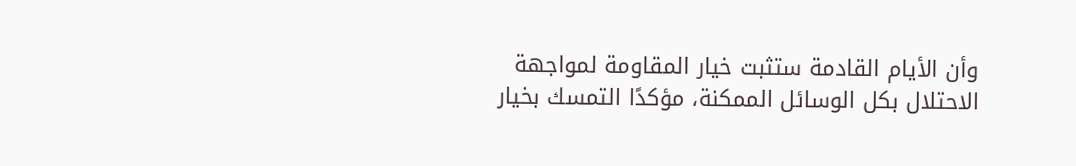وأن الأيام القادمة ستثبت خيار المقاومة لمواجهة الاحتلال بكل الوسائل الممكنة، مؤكدًا التمسك بخيار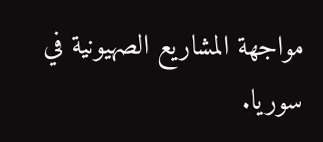مواجهة المشاريع الصهيونية في سوريا.